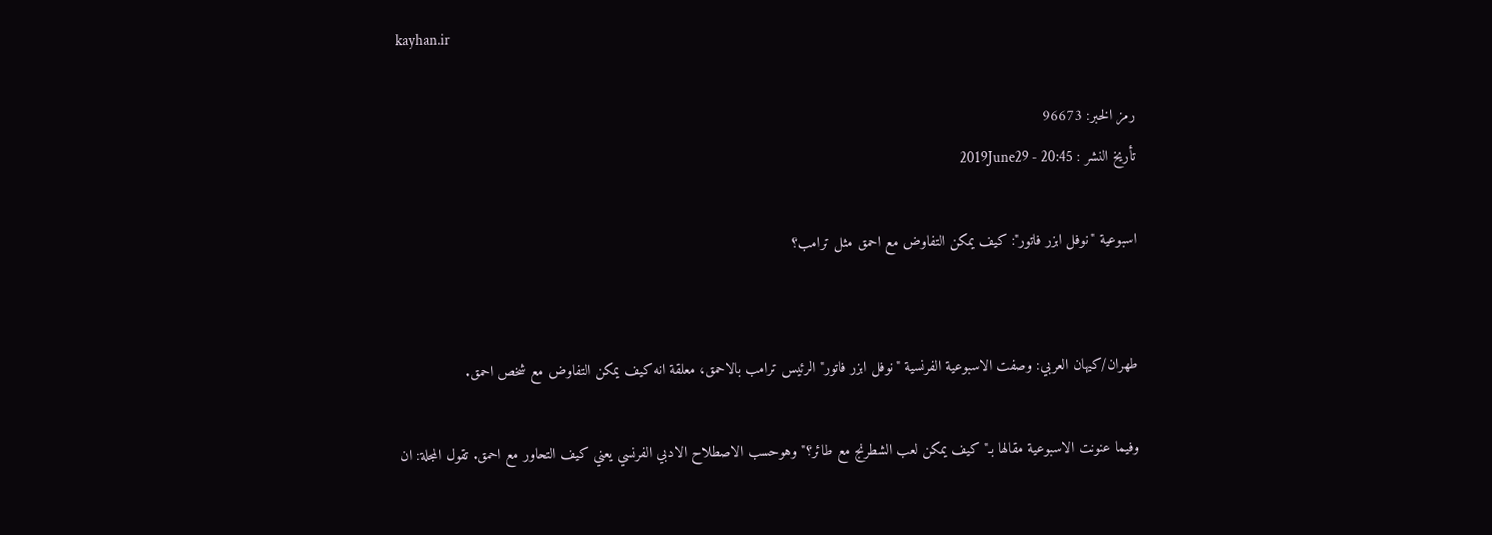kayhan.ir

رمز الخبر: 96673
تأريخ النشر : 2019June29 - 20:45

اسبوعية "نوفل ابزر فاتور": كيف يمكن التفاوض مع احمق مثل ترامب؟


طهران/كيهان العربي: وصفت الاسبوعية الفرنسية "نوفل ابزر فاتور" الرئيس ترامب بالاحمق، معلقة انه كيف يمكن التفاوض مع شخص احمق.

وفيما عنونت الاسبوعية مقالها بـ"كيف يمكن لعب الشطرنج مع طائر؟" وهوحسب الاصطلاح الادبي الفرنسي يعني كيف التحاور مع احمق. تقول المجلة: ان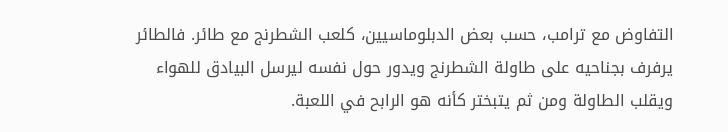التفاوض مع ترامب، حسب بعض الدبلوماسيين، كلعب الشطرنج مع طائر. فالطائر يرفرف بجناحيه على طاولة الشطرنج ويدور حول نفسه ليرسل البيادق للهواء ويقلب الطاولة ومن ثم يتبختر كأنه هو الرابح في اللعبة.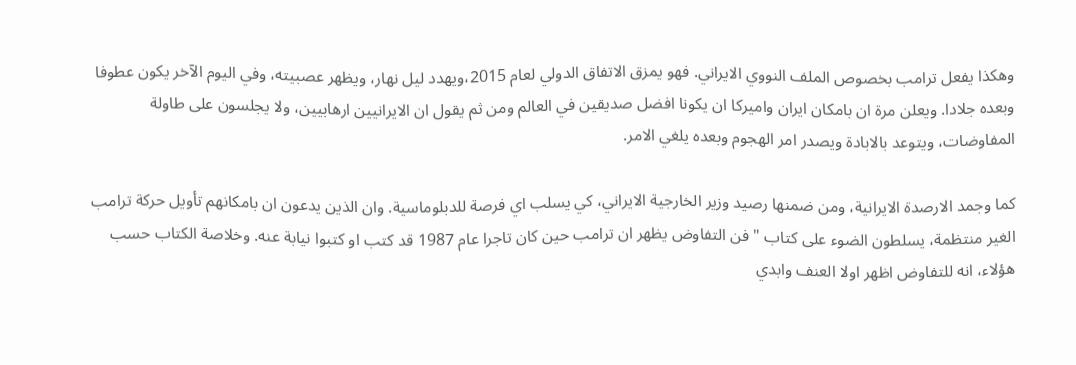وهكذا يفعل ترامب بخصوص الملف النووي الايراني. فهو يمزق الاتفاق الدولي لعام 2015،ويهدد ليل نهار، ويظهر عصبيته، وفي اليوم الآخر يكون عطوفا وبعده جلادا. ويعلن مرة ان بامكان ايران واميركا ان يكونا افضل صديقين في العالم ومن ثم يقول ان الايرانيين ارهابيين، ولا يجلسون على طاولة المفاوضات، ويتوعد بالابادة ويصدر امر الهجوم وبعده يلغي الامر.

كما وجمد الارصدة الايرانية، ومن ضمنها رصيد وزير الخارجية الايراني، كي يسلب اي فرصة للدبلوماسية. وان الذين يدعون ان بامكانهم تأويل حركة ترامب الغير منتظمة، يسلطون الضوء على كتاب " فن التفاوض يظهر ان ترامب حين كان تاجرا عام 1987 قد كتب او كتبوا نيابة عنه. وخلاصة الكتاب حسب هؤلاء، انه للتفاوض اظهر اولا العنف وابدي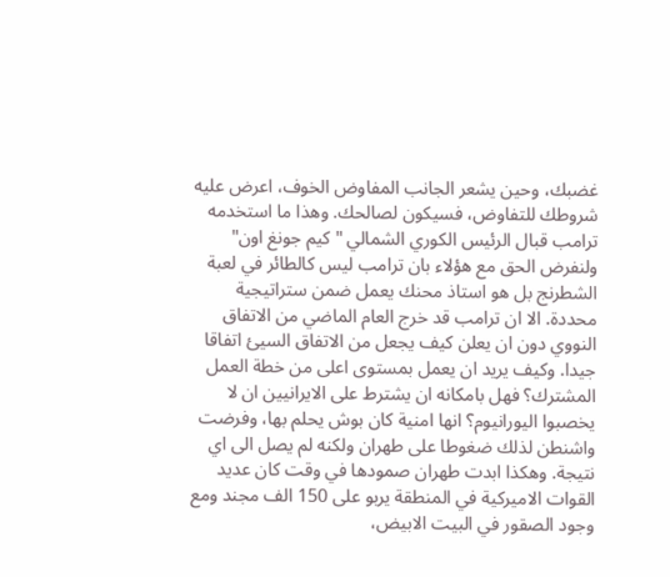غضبك، وحين يشعر الجانب المفاوض الخوف، اعرض عليه شروطك للتفاوض، فسيكون لصالحك. وهذا ما استخدمه ترامب قبال الرئيس الكوري الشمالي "كيم جونغ اون" ولنفرض الحق مع هؤلاء بان ترامب ليس كالطائر في لعبة الشطرنج بل هو استاذ محنك يعمل ضمن ستراتيجية محددة. الا ان ترامب قد خرج العام الماضي من الاتفاق النووي دون ان يعلن كيف يجعل من الاتفاق السيئ اتفاقا جيدا. وكيف يريد ان يعمل بمستوى اعلى من خطة العمل المشترك؟ فهل بامكانه ان يشترط على الايرانيين ان لا يخصبوا اليورانيوم؟ انها امنية كان بوش يحلم بها، وفرضت واشنطن لذلك ضغوطا على طهران ولكنه لم يصل الى اي نتيجة. وهكذا ابدت طهران صمودها في وقت كان عديد القوات الاميركية في المنطقة يربو على 150 الف مجند ومع وجود الصقور في البيت الابيض،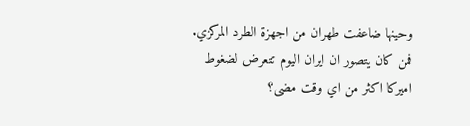وحينها ضاعفت طهران من اجهزة الطرد المركزي. فمن كان يتصور ان ايران اليوم تتعرض لضغوط اميركا اكثر من اي وقت مضى؟